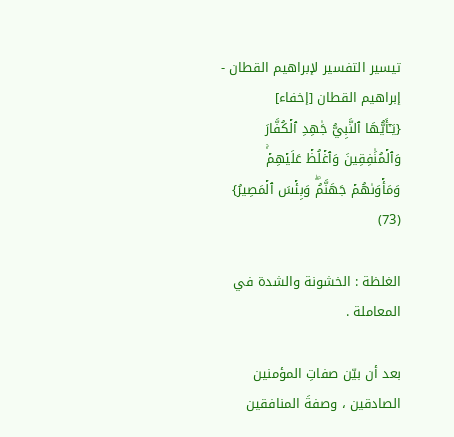تيسير التفسير لإبراهيم القطان - إبراهيم القطان [إخفاء]
{يَـٰٓأَيُّهَا ٱلنَّبِيُّ جَٰهِدِ ٱلۡكُفَّارَ وَٱلۡمُنَٰفِقِينَ وَٱغۡلُظۡ عَلَيۡهِمۡۚ وَمَأۡوَىٰهُمۡ جَهَنَّمُۖ وَبِئۡسَ ٱلۡمَصِيرُ} (73)

الغلظة : الخشونة والشدة في المعاملة .

بعد أن بيّن صفاتِ المؤمنين الصادقين ، وصفةَ المنافقين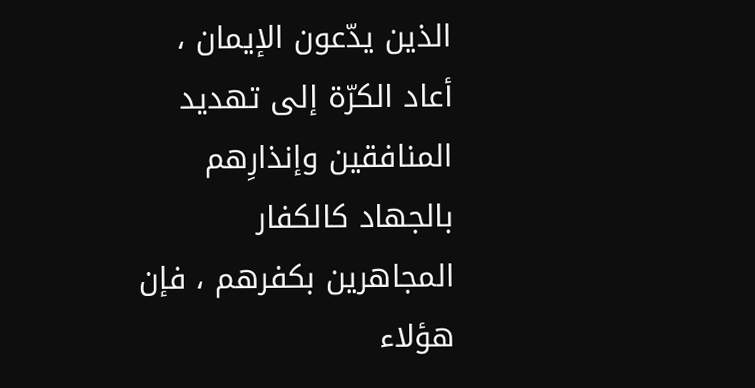الذين يدّعون الإيمان ، أعاد الكرّة إلى تهديد المنافقين وإنذارِهم بالجهاد كالكفار المجاهرين بكفرهم ، فإن هؤلاء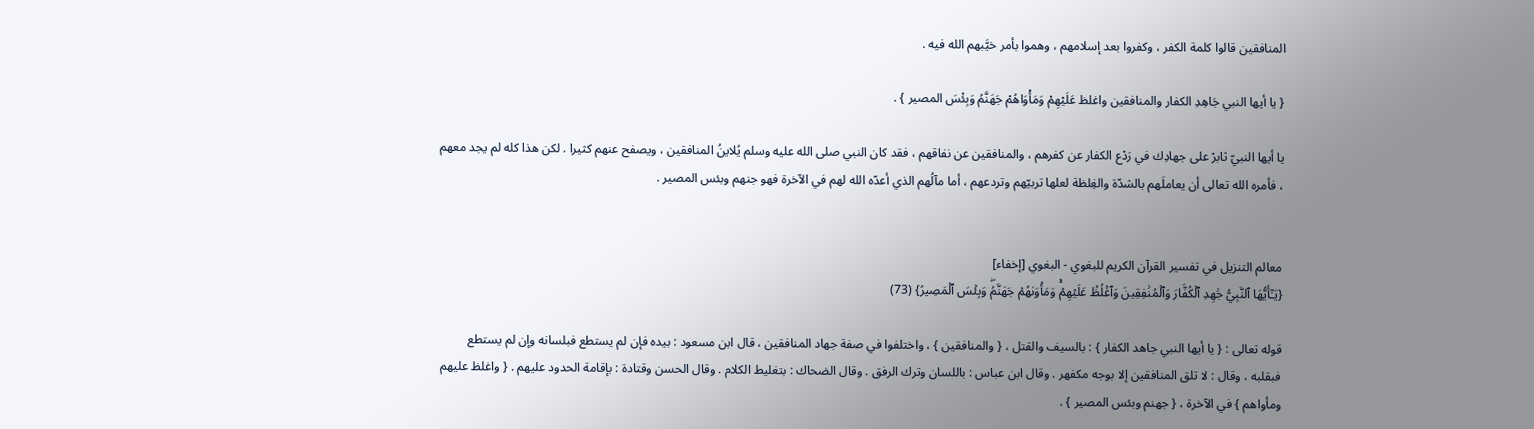المنافقين قالوا كلمة الكفر ، وكفروا بعد إسلامهم ، وهموا بأمر خيَّبهم الله فيه .

{ يا أيها النبي جَاهِدِ الكفار والمنافقين واغلظ عَلَيْهِمْ وَمَأْوَاهُمْ جَهَنَّمُ وَبِئْسَ المصير } .

يا أيها النبيّ ثابرْ على جهادِك في رَدْع الكفار عن كفرهم ، والمنافقين عن نفاقهم ، فقد كان النبي صلى الله عليه وسلم يُلاينُ المنافقين ، ويصفح عنهم كثيرا . لكن هذا كله لم يجد معهم ، فأمره الله تعالى أن يعاملَهم بالشدّة والغِلظة لعلها تربيّهم وتردعهم ، أما مآلُهم الذي أعدّه الله لهم في الآخرة فهو جنهم وبئس المصير .


معالم التنزيل في تفسير القرآن الكريم للبغوي - البغوي [إخفاء]
{يَـٰٓأَيُّهَا ٱلنَّبِيُّ جَٰهِدِ ٱلۡكُفَّارَ وَٱلۡمُنَٰفِقِينَ وَٱغۡلُظۡ عَلَيۡهِمۡۚ وَمَأۡوَىٰهُمۡ جَهَنَّمُۖ وَبِئۡسَ ٱلۡمَصِيرُ} (73)

قوله تعالى : { يا أيها النبي جاهد الكفار } : بالسيف والقتل ، { والمنافقين } ، واختلفوا في صفة جهاد المنافقين ، قال ابن مسعود : بيده فإن لم يستطع فبلسانه وإن لم يستطع فبقلبه ، وقال : لا تلق المنافقين إلا بوجه مكفهر . وقال ابن عباس : باللسان وترك الرفق . وقال الضحاك : بتغليط الكلام . وقال الحسن وقتادة : بإقامة الحدود عليهم . { واغلظ عليهم ومأواهم } في الآخرة ، { جهنم وبئس المصير } .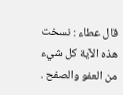قال عطاء : نسخت هذه الآية كل شيء من العفو والصفح .